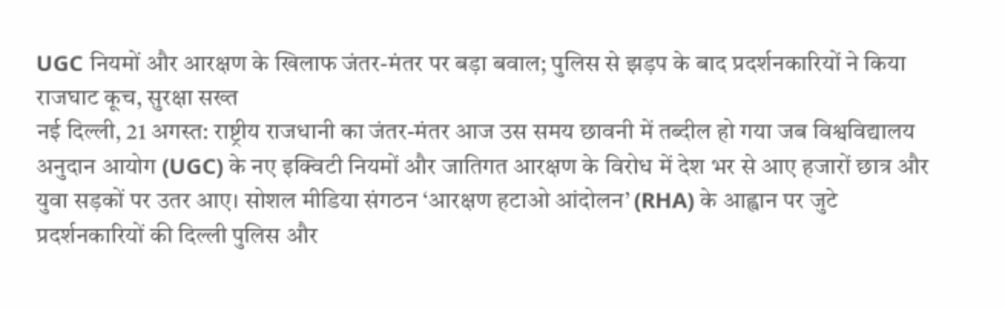UGC नियमों और आरक्षण के खिलाफ जंतर-मंतर पर बड़ा बवाल; पुलिस से झड़प के बाद प्रदर्शनकारियों ने किया राजघाट कूच, सुरक्षा सख्त
नई दिल्ली, 21 अगस्त: राष्ट्रीय राजधानी का जंतर-मंतर आज उस समय छावनी में तब्दील हो गया जब विश्वविद्यालय अनुदान आयोग (UGC) के नए इक्विटी नियमों और जातिगत आरक्षण के विरोध में देश भर से आए हजारों छात्र और युवा सड़कों पर उतर आए। सोशल मीडिया संगठन ‘आरक्षण हटाओ आंदोलन’ (RHA) के आह्वान पर जुटे प्रदर्शनकारियों की दिल्ली पुलिस और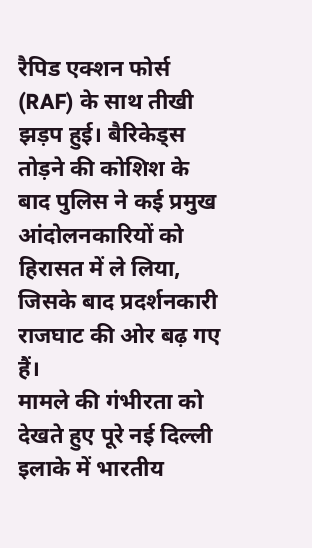रैपिड एक्शन फोर्स (RAF) के साथ तीखी झड़प हुई। बैरिकेड्स तोड़ने की कोशिश के बाद पुलिस ने कई प्रमुख आंदोलनकारियों को हिरासत में ले लिया, जिसके बाद प्रदर्शनकारी राजघाट की ओर बढ़ गए हैं।
मामले की गंभीरता को देखते हुए पूरे नई दिल्ली इलाके में भारतीय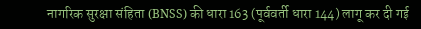नागरिक सुरक्षा संहिता (BNSS) की धारा 163 (पूर्ववर्ती धारा 144) लागू कर दी गई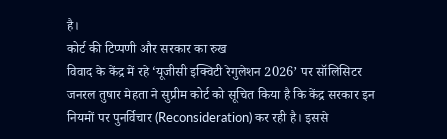है।
कोर्ट की टिप्पणी और सरकार का रुख
विवाद के केंद्र में रहे ‘यूजीसी इक्विटी रेगुलेशन 2026’ पर सॉलिसिटर जनरल तुषार मेहता ने सुप्रीम कोर्ट को सूचित किया है कि केंद्र सरकार इन नियमों पर पुनर्विचार (Reconsideration) कर रही है। इससे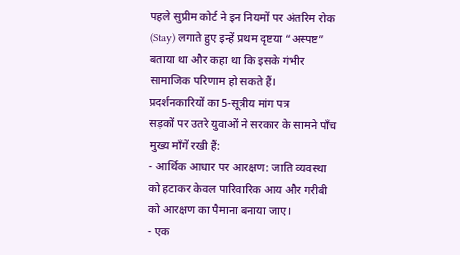पहले सुप्रीम कोर्ट ने इन नियमों पर अंतरिम रोक (Stay) लगाते हुए इन्हें प्रथम दृष्टया “अस्पष्ट” बताया था और कहा था कि इसके गंभीर सामाजिक परिणाम हो सकते हैं।
प्रदर्शनकारियों का 5-सूत्रीय मांग पत्र
सड़कों पर उतरे युवाओं ने सरकार के सामने पाँच मुख्य माँगें रखी हैं:
- आर्थिक आधार पर आरक्षण: जाति व्यवस्था को हटाकर केवल पारिवारिक आय और गरीबी को आरक्षण का पैमाना बनाया जाए।
- एक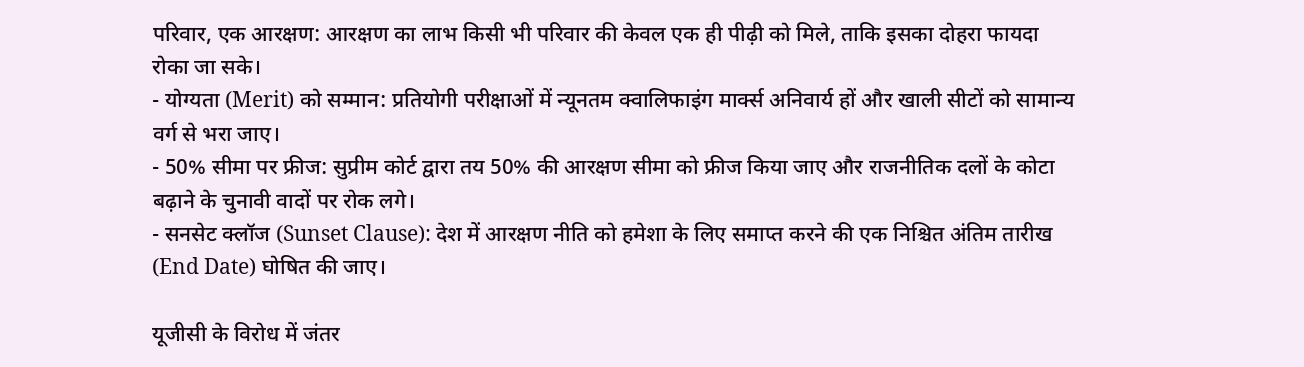परिवार, एक आरक्षण: आरक्षण का लाभ किसी भी परिवार की केवल एक ही पीढ़ी को मिले, ताकि इसका दोहरा फायदा रोका जा सके।
- योग्यता (Merit) को सम्मान: प्रतियोगी परीक्षाओं में न्यूनतम क्वालिफाइंग मार्क्स अनिवार्य हों और खाली सीटों को सामान्य वर्ग से भरा जाए।
- 50% सीमा पर फ्रीज: सुप्रीम कोर्ट द्वारा तय 50% की आरक्षण सीमा को फ्रीज किया जाए और राजनीतिक दलों के कोटा बढ़ाने के चुनावी वादों पर रोक लगे।
- सनसेट क्लॉज (Sunset Clause): देश में आरक्षण नीति को हमेशा के लिए समाप्त करने की एक निश्चित अंतिम तारीख (End Date) घोषित की जाए।

यूजीसी के विरोध में जंतर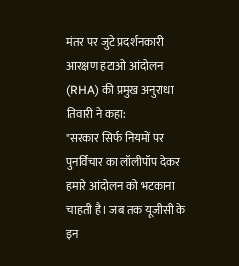मंतर पर जुटे प्रदर्शनकारी
आरक्षण हटाओ आंदोलन (RHA) की प्रमुख अनुराधा तिवारी ने कहा:
"सरकार सिर्फ नियमों पर पुनर्विचार का लॉलीपॉप देकर हमारे आंदोलन को भटकाना चाहती है। जब तक यूजीसी के इन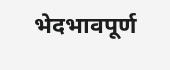भेदभावपूर्ण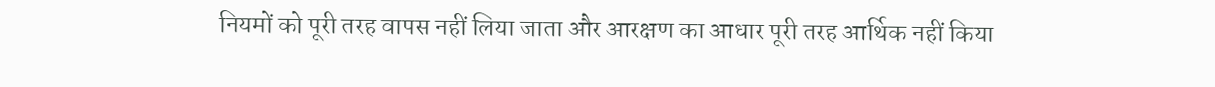नियमों को पूरी तरह वापस नहीं लिया जाता और आरक्षण का आधार पूरी तरह आर्थिक नहीं किया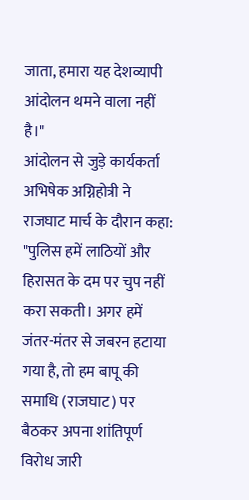जाता, हमारा यह देशव्यापी आंदोलन थमने वाला नहीं है।"
आंदोलन से जुड़े कार्यकर्ता अभिषेक अग्निहोत्री ने राजघाट मार्च के दौरान कहा:
"पुलिस हमें लाठियों और हिरासत के दम पर चुप नहीं करा सकती। अगर हमें जंतर-मंतर से जबरन हटाया गया है, तो हम बापू की समाधि (राजघाट) पर बैठकर अपना शांतिपूर्ण विरोध जारी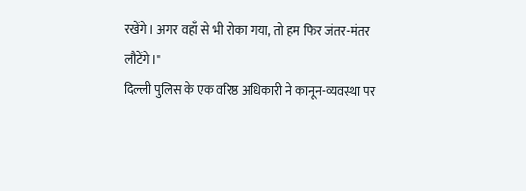रखेंगे। अगर वहाँ से भी रोका गया, तो हम फिर जंतर-मंतर लौटेंगे।"
दिल्ली पुलिस के एक वरिष्ठ अधिकारी ने कानून-व्यवस्था पर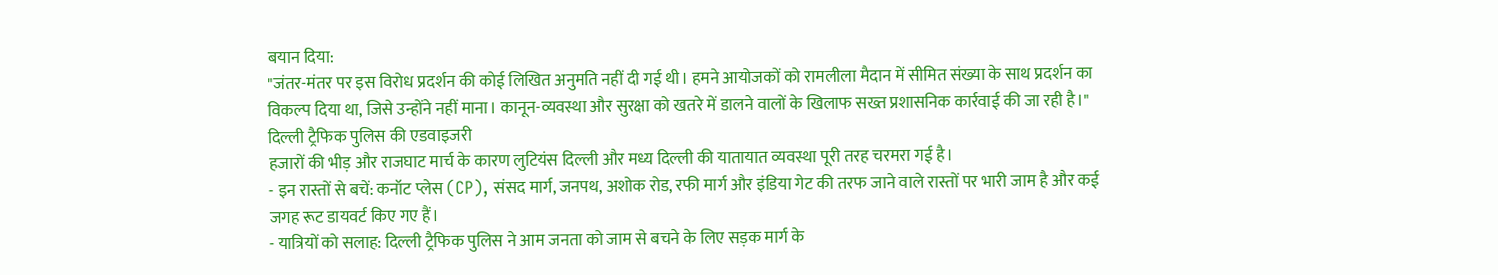बयान दिया:
"जंतर-मंतर पर इस विरोध प्रदर्शन की कोई लिखित अनुमति नहीं दी गई थी। हमने आयोजकों को रामलीला मैदान में सीमित संख्या के साथ प्रदर्शन का विकल्प दिया था, जिसे उन्होंने नहीं माना। कानून-व्यवस्था और सुरक्षा को खतरे में डालने वालों के खिलाफ सख्त प्रशासनिक कार्रवाई की जा रही है।"
दिल्ली ट्रैफिक पुलिस की एडवाइजरी
हजारों की भीड़ और राजघाट मार्च के कारण लुटियंस दिल्ली और मध्य दिल्ली की यातायात व्यवस्था पूरी तरह चरमरा गई है।
- इन रास्तों से बचें: कनॉट प्लेस (CP), संसद मार्ग, जनपथ, अशोक रोड, रफी मार्ग और इंडिया गेट की तरफ जाने वाले रास्तों पर भारी जाम है और कई जगह रूट डायवर्ट किए गए हैं।
- यात्रियों को सलाह: दिल्ली ट्रैफिक पुलिस ने आम जनता को जाम से बचने के लिए सड़क मार्ग के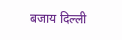बजाय दिल्ली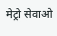मेट्रो सेवाओ